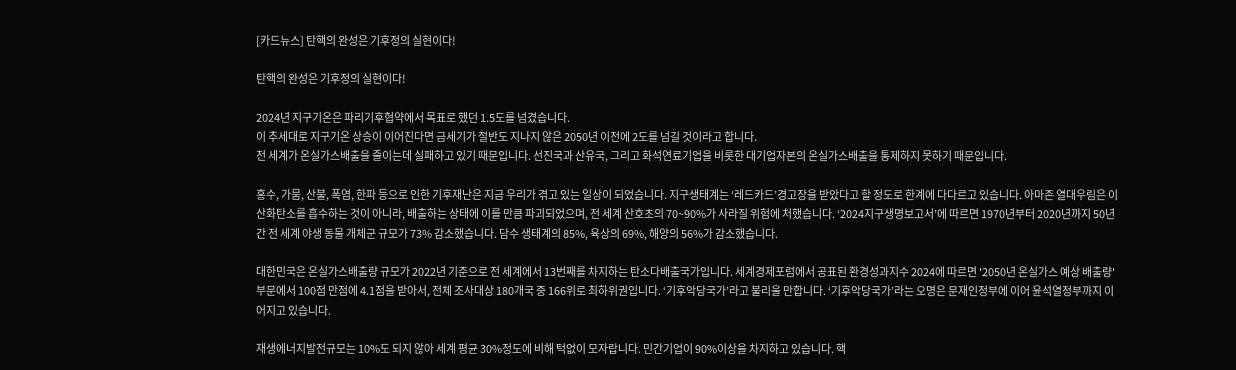[카드뉴스] 탄핵의 완성은 기후정의 실현이다!

탄핵의 완성은 기후정의 실현이다!

2024년 지구기온은 파리기후협약에서 목표로 했던 1.5도를 넘겼습니다.
이 추세대로 지구기온 상승이 이어진다면 금세기가 절반도 지나지 않은 2050년 이전에 2도를 넘길 것이라고 합니다.
전 세계가 온실가스배출을 줄이는데 실패하고 있기 때문입니다. 선진국과 산유국, 그리고 화석연료기업을 비롯한 대기업자본의 온실가스배출을 통제하지 못하기 때문입니다.

홍수, 가뭄, 산불, 폭염, 한파 등으로 인한 기후재난은 지금 우리가 겪고 있는 일상이 되었습니다. 지구생태계는 ‘레드카드’경고장을 받았다고 할 정도로 한계에 다다르고 있습니다. 아마존 열대우림은 이산화탄소를 흡수하는 것이 아니라, 배출하는 상태에 이를 만큼 파괴되었으며, 전 세계 산호초의 70~90%가 사라질 위험에 처했습니다. ‘2024지구생명보고서’에 따르면 1970년부터 2020년까지 50년간 전 세계 야생 동물 개체군 규모가 73% 감소했습니다. 담수 생태계의 85%, 육상의 69%, 해양의 56%가 감소했습니다.

대한민국은 온실가스배출량 규모가 2022년 기준으로 전 세계에서 13번째를 차지하는 탄소다배출국가입니다. 세계경제포럼에서 공표된 환경성과지수 2024에 따르면 '2050년 온실가스 예상 배출량' 부문에서 100점 만점에 4.1점을 받아서, 전체 조사대상 180개국 중 166위로 최하위권입니다. ‘기후악당국가’라고 불리울 만합니다. ‘기후악당국가’라는 오명은 문재인정부에 이어 윤석열정부까지 이어지고 있습니다.

재생에너지발전규모는 10%도 되지 않아 세계 평균 30%정도에 비해 턱없이 모자랍니다. 민간기업이 90%이상을 차지하고 있습니다. 핵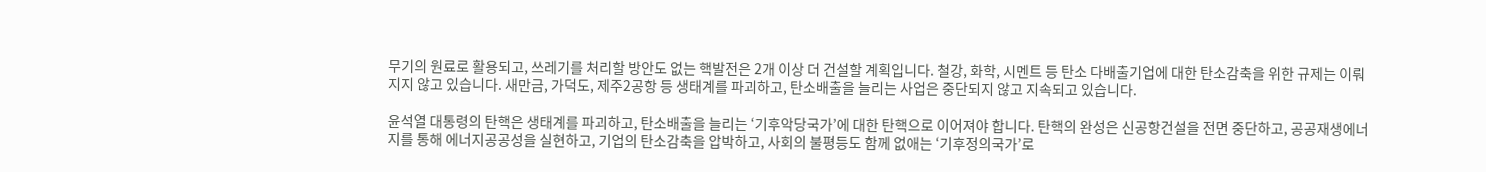무기의 원료로 활용되고, 쓰레기를 처리할 방안도 없는 핵발전은 2개 이상 더 건설할 계획입니다. 철강, 화학, 시멘트 등 탄소 다배출기업에 대한 탄소감축을 위한 규제는 이뤄지지 않고 있습니다. 새만금, 가덕도, 제주2공항 등 생태계를 파괴하고, 탄소배출을 늘리는 사업은 중단되지 않고 지속되고 있습니다.

윤석열 대통령의 탄핵은 생태계를 파괴하고, 탄소배출을 늘리는 ‘기후악당국가’에 대한 탄핵으로 이어져야 합니다. 탄핵의 완성은 신공항건설을 전면 중단하고, 공공재생에너지를 통해 에너지공공성을 실현하고, 기업의 탄소감축을 압박하고, 사회의 불평등도 함께 없애는 ‘기후정의국가’로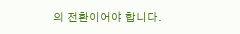의 전환이어야 합니다.